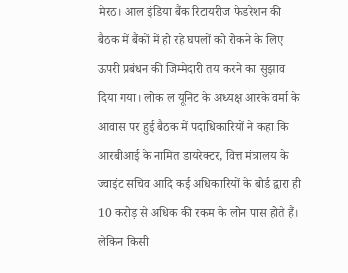मेरठ। आल इंडिया बैंक रिटायरीज फेडरेशन की बैठक में बैंकों में हो रहे घपलों को रोकने के लिए ऊपरी प्रबंधन की जिम्मेदारी तय करने का सुझाव दिया गया। लोक ल यूनिट के अध्यक्ष आरके वर्मा के आवास पर हुई बैठक में पदाधिकारियों ने कहा कि आरबीआई के नामित डायरेक्टर, वित्त मंत्रालय के ज्वाइंट सचिव आदि कई अधिकारियों के बोर्ड द्वारा ही 10 करोड़ से अधिक की रकम के लोन पास होते हैं। लेकिन किसी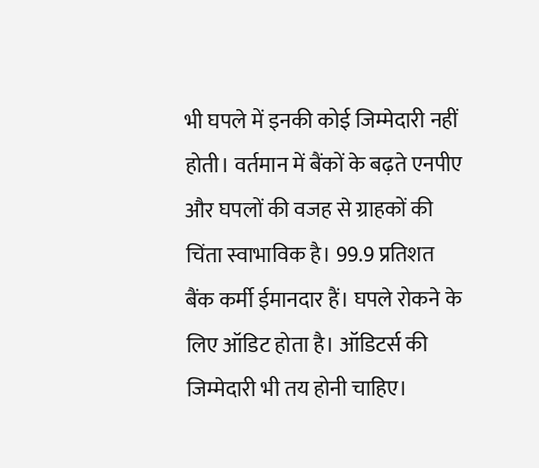भी घपले में इनकी कोई जिम्मेदारी नहीं होती। वर्तमान में बैंकों के बढ़ते एनपीए और घपलों की वजह से ग्राहकों की चिंता स्वाभाविक है। 99.9 प्रतिशत बैंक कर्मी ईमानदार हैं। घपले रोकने के लिए ऑडिट होता है। ऑडिटर्स की जिम्मेदारी भी तय होनी चाहिए।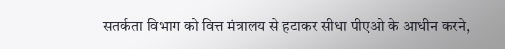सतर्कता विभाग को वित्त मंत्रालय से हटाकर सीधा पीएओ के आधीन करने,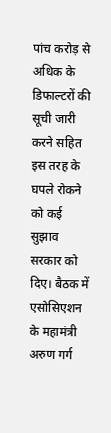पांच करोड़ से अधिक के डिफाल्टरों की सूची जारी करने सहित इस तरह के घपले रोकने को कई सुझाव सरकार को दिए। बैठक में एसोसिएशन के महामंत्री अरुण गर्ग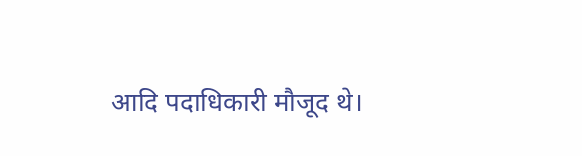आदि पदाधिकारी मौजूद थे।